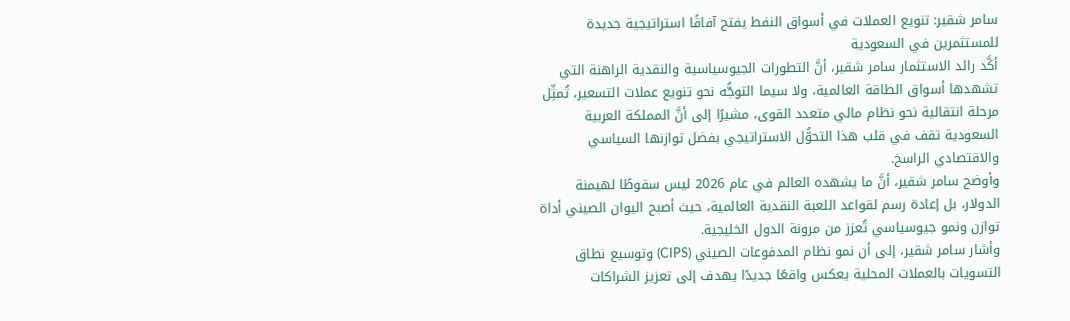سامر شقير: تنويع العملات في أسواق النفط يفتح آفاقًا استراتيجية جديدة للمستثمرين في السعودية
أكَّد رائد الاستثمار سامر شقير، أنَّ التطورات الجيوسياسية والنقدية الراهنة التي تشهدها أسواق الطاقة العالمية، ولا سيما التوجُّه نحو تنويع عملات التسعير، تُمثِّل مرحلة انتقالية نحو نظام مالي متعدد القوى، مشيرًا إلى أنَّ المملكة العربية السعودية تقف في قلب هذا التحوُّل الاستراتيجي بفضل توازنها السياسي والاقتصادي الراسخ.
وأوضح سامر شقير، أنَّ ما يشهده العالم في عام 2026 ليس سقوطًا لهيمنة الدولار، بل إعادة رسم لقواعد اللعبة النقدية العالمية، حيث أصبح اليوان الصيني أداة توازن ونمو جيوسياسي تُعزز من مرونة الدول الخليجية.
وأشار سامر شقير، إلى أن نمو نظام المدفوعات الصيني (CIPS) وتوسيع نطاق التسويات بالعملات المحلية يعكس واقعًا جديدًا يهدف إلى تعزيز الشراكات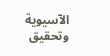الآسيوية وتحقيق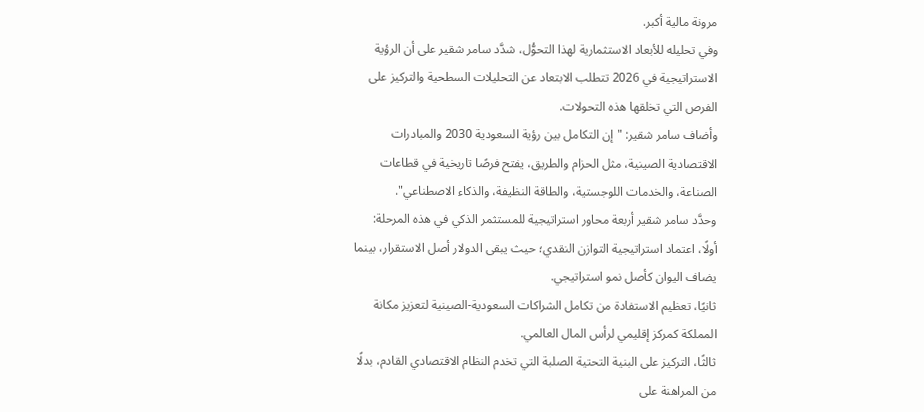مرونة مالية أكبر.
وفي تحليله للأبعاد الاستثمارية لهذا التحوُّل، شدَّد سامر شقير على أن الرؤية الاستراتيجية في 2026 تتطلب الابتعاد عن التحليلات السطحية والتركيز على الفرص التي تخلقها هذه التحولات.
وأضاف سامر شقير: "إن التكامل بين رؤية السعودية 2030 والمبادرات الاقتصادية الصينية، مثل الحزام والطريق، يفتح فرصًا تاريخية في قطاعات الصناعة، والخدمات اللوجستية، والطاقة النظيفة، والذكاء الاصطناعي".
وحدَّد سامر شقير أربعة محاور استراتيجية للمستثمر الذكي في هذه المرحلة:
أولًا، اعتماد استراتيجية التوازن النقدي؛ حيث يبقى الدولار أصل الاستقرار، بينما يضاف اليوان كأصل نمو استراتيجي.
ثانيًا، تعظيم الاستفادة من تكامل الشراكات السعودية-الصينية لتعزيز مكانة المملكة كمركز إقليمي لرأس المال العالمي.
ثالثًا، التركيز على البنية التحتية الصلبة التي تخدم النظام الاقتصادي القادم، بدلًا من المراهنة على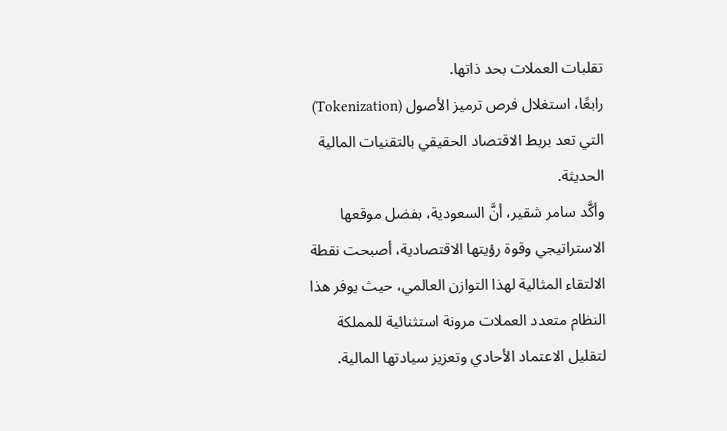تقلبات العملات بحد ذاتها.
رابعًا، استغلال فرص ترميز الأصول (Tokenization) التي تعد بربط الاقتصاد الحقيقي بالتقنيات المالية الحديثة.
وأكَّد سامر شقير، أنَّ السعودية، بفضل موقعها الاستراتيجي وقوة رؤيتها الاقتصادية، أصبحت نقطة الالتقاء المثالية لهذا التوازن العالمي، حيث يوفر هذا النظام متعدد العملات مرونة استثنائية للمملكة لتقليل الاعتماد الأحادي وتعزيز سيادتها المالية.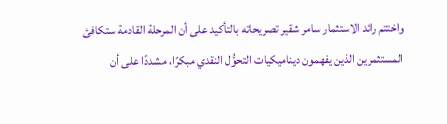واختتم رائد الاستثمار سامر شقير تصريحاته بالتأكيد على أن المرحلة القادمة ستكافئ المستثمرين الذين يفهمون ديناميكيات التحوُّل النقدي مبكرًا، مشددًا على أن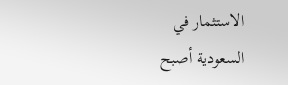الاستثمار في السعودية أصبح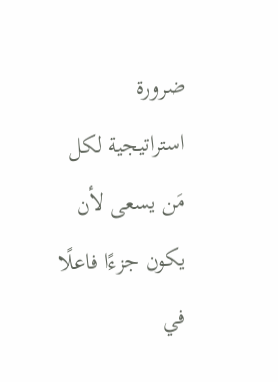ضرورة استراتيجية لكل مَن يسعى لأن يكون جزءًا فاعلًا في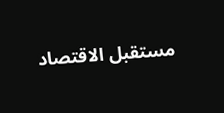مستقبل الاقتصاد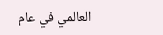العالمي في عام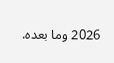2026 وما بعده.